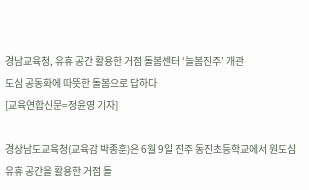경남교육청, 유휴 공간 활용한 거점 돌봄센터 ‘늘봄진주’ 개관
도심 공동화에 따뜻한 돌봄으로 답하다
[교육연합신문=정윤영 기자]

경상남도교육청(교육감 박종훈)은 6월 9일 진주 동진초등학교에서 원도심 유휴 공간을 활용한 거점 돌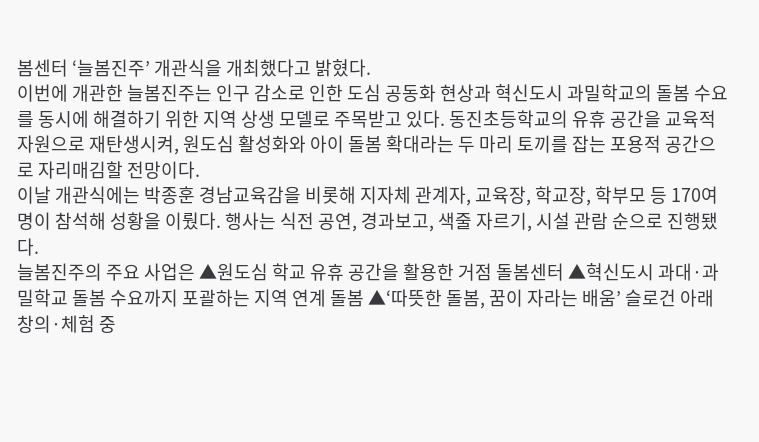봄센터 ‘늘봄진주’ 개관식을 개최했다고 밝혔다.
이번에 개관한 늘봄진주는 인구 감소로 인한 도심 공동화 현상과 혁신도시 과밀학교의 돌봄 수요를 동시에 해결하기 위한 지역 상생 모델로 주목받고 있다. 동진초등학교의 유휴 공간을 교육적 자원으로 재탄생시켜, 원도심 활성화와 아이 돌봄 확대라는 두 마리 토끼를 잡는 포용적 공간으로 자리매김할 전망이다.
이날 개관식에는 박종훈 경남교육감을 비롯해 지자체 관계자, 교육장, 학교장, 학부모 등 170여 명이 참석해 성황을 이뤘다. 행사는 식전 공연, 경과보고, 색줄 자르기, 시설 관람 순으로 진행됐다.
늘봄진주의 주요 사업은 ▲원도심 학교 유휴 공간을 활용한 거점 돌봄센터 ▲혁신도시 과대·과밀학교 돌봄 수요까지 포괄하는 지역 연계 돌봄 ▲‘따뜻한 돌봄, 꿈이 자라는 배움’ 슬로건 아래 창의·체험 중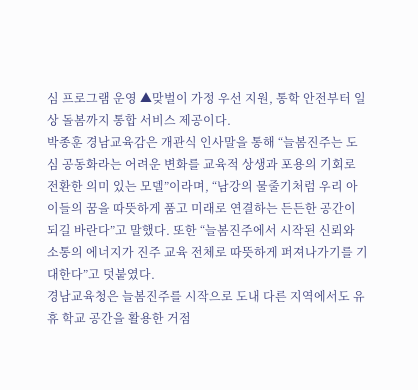심 프로그램 운영 ▲맞벌이 가정 우선 지원, 통학 안전부터 일상 돌봄까지 통합 서비스 제공이다.
박종훈 경남교육감은 개관식 인사말을 통해 “늘봄진주는 도심 공동화라는 어려운 변화를 교육적 상생과 포용의 기회로 전환한 의미 있는 모델”이라며, “남강의 물줄기처럼 우리 아이들의 꿈을 따뜻하게 품고 미래로 연결하는 든든한 공간이 되길 바란다”고 말했다. 또한 “늘봄진주에서 시작된 신뢰와 소통의 에너지가 진주 교육 전체로 따뜻하게 퍼져나가기를 기대한다”고 덧붙였다.
경남교육청은 늘봄진주를 시작으로 도내 다른 지역에서도 유휴 학교 공간을 활용한 거점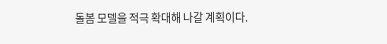돌봄 모델을 적극 확대해 나갈 계획이다.